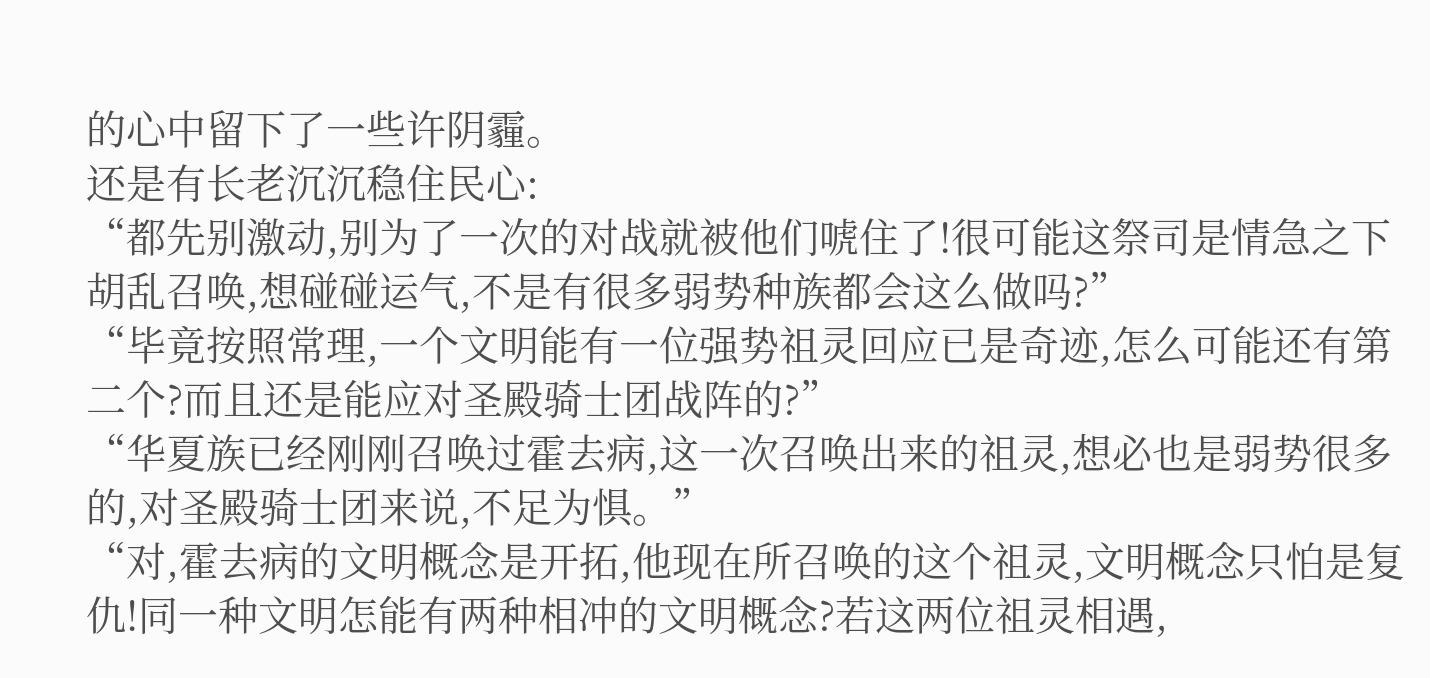的心中留下了一些许阴霾。
还是有长老沉沉稳住民心:
“都先别激动,别为了一次的对战就被他们唬住了!很可能这祭司是情急之下胡乱召唤,想碰碰运气,不是有很多弱势种族都会这么做吗?”
“毕竟按照常理,一个文明能有一位强势祖灵回应已是奇迹,怎么可能还有第二个?而且还是能应对圣殿骑士团战阵的?”
“华夏族已经刚刚召唤过霍去病,这一次召唤出来的祖灵,想必也是弱势很多的,对圣殿骑士团来说,不足为惧。”
“对,霍去病的文明概念是开拓,他现在所召唤的这个祖灵,文明概念只怕是复仇!同一种文明怎能有两种相冲的文明概念?若这两位祖灵相遇,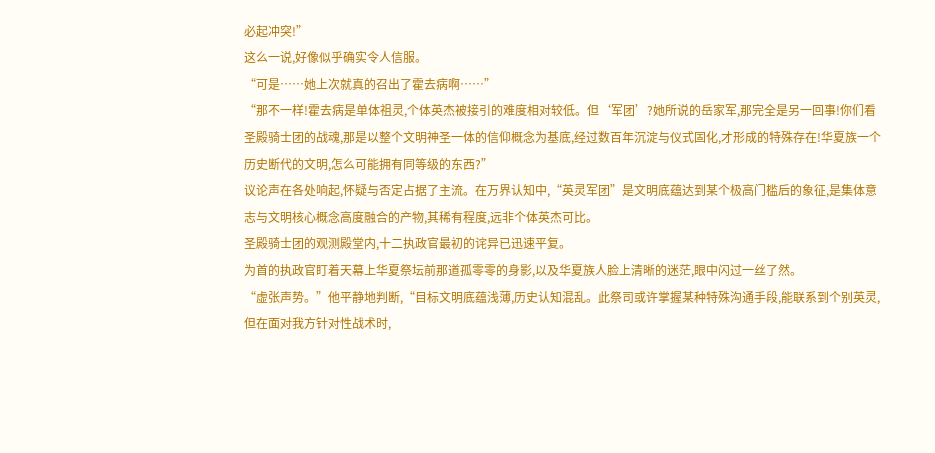必起冲突!”
这么一说,好像似乎确实令人信服。
“可是……她上次就真的召出了霍去病啊……”
“那不一样!霍去病是单体祖灵,个体英杰被接引的难度相对较低。但‘军团’?她所说的岳家军,那完全是另一回事!你们看圣殿骑士团的战魂,那是以整个文明神圣一体的信仰概念为基底,经过数百年沉淀与仪式固化,才形成的特殊存在!华夏族一个历史断代的文明,怎么可能拥有同等级的东西?”
议论声在各处响起,怀疑与否定占据了主流。在万界认知中,“英灵军团”是文明底蕴达到某个极高门槛后的象征,是集体意志与文明核心概念高度融合的产物,其稀有程度,远非个体英杰可比。
圣殿骑士团的观测殿堂内,十二执政官最初的诧异已迅速平复。
为首的执政官盯着天幕上华夏祭坛前那道孤零零的身影,以及华夏族人脸上清晰的迷茫,眼中闪过一丝了然。
“虚张声势。”他平静地判断,“目标文明底蕴浅薄,历史认知混乱。此祭司或许掌握某种特殊沟通手段,能联系到个别英灵,但在面对我方针对性战术时,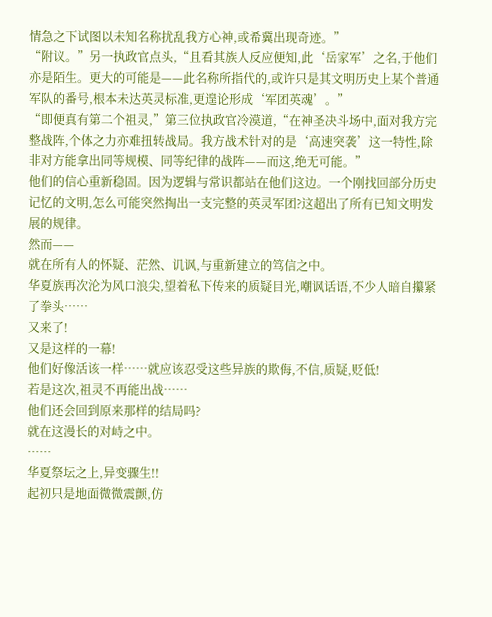情急之下试图以未知名称扰乱我方心神,或希冀出现奇迹。”
“附议。”另一执政官点头,“且看其族人反应便知,此‘岳家军’之名,于他们亦是陌生。更大的可能是——此名称所指代的,或许只是其文明历史上某个普通军队的番号,根本未达英灵标准,更遑论形成‘军团英魂’。”
“即便真有第二个祖灵,”第三位执政官冷漠道,“在神圣决斗场中,面对我方完整战阵,个体之力亦难扭转战局。我方战术针对的是‘高速突袭’这一特性,除非对方能拿出同等规模、同等纪律的战阵——而这,绝无可能。”
他们的信心重新稳固。因为逻辑与常识都站在他们这边。一个刚找回部分历史记忆的文明,怎么可能突然掏出一支完整的英灵军团?这超出了所有已知文明发展的规律。
然而——
就在所有人的怀疑、茫然、讥讽,与重新建立的笃信之中。
华夏族再次沦为风口浪尖,望着私下传来的质疑目光,嘲讽话语,不少人暗自攥紧了拳头……
又来了!
又是这样的一幕!
他们好像活该一样……就应该忍受这些异族的欺侮,不信,质疑,贬低!
若是这次,祖灵不再能出战……
他们还会回到原来那样的结局吗?
就在这漫长的对峙之中。
……
华夏祭坛之上,异变骤生!!
起初只是地面微微震颤,仿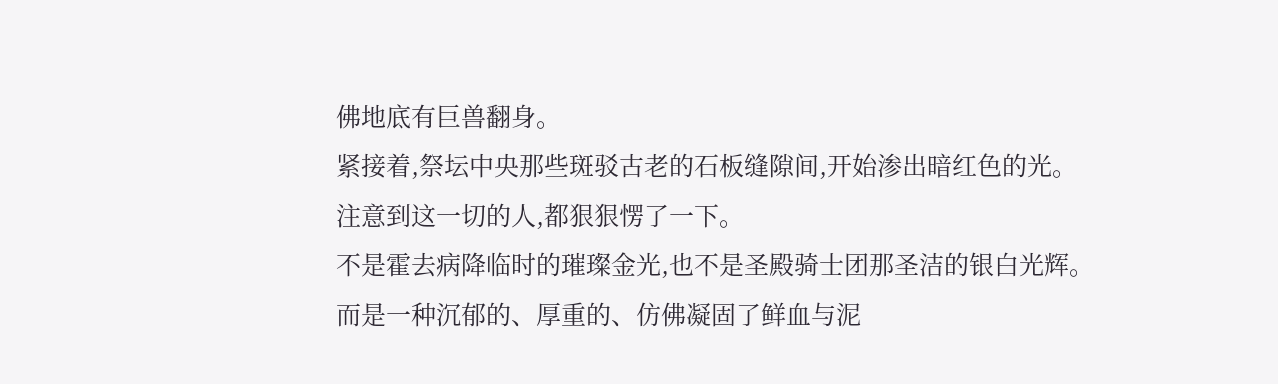佛地底有巨兽翻身。
紧接着,祭坛中央那些斑驳古老的石板缝隙间,开始渗出暗红色的光。
注意到这一切的人,都狠狠愣了一下。
不是霍去病降临时的璀璨金光,也不是圣殿骑士团那圣洁的银白光辉。
而是一种沉郁的、厚重的、仿佛凝固了鲜血与泥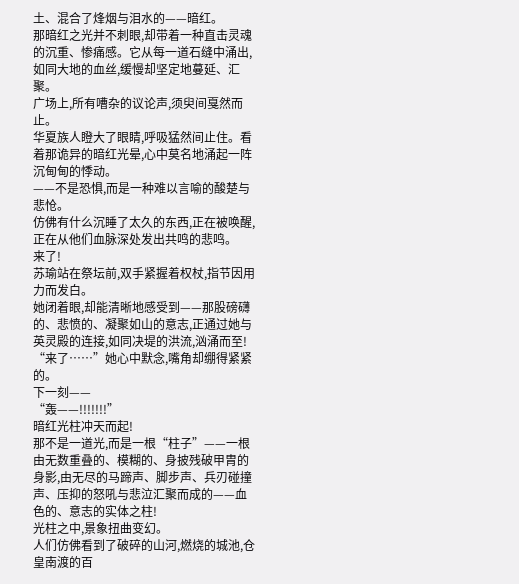土、混合了烽烟与泪水的——暗红。
那暗红之光并不刺眼,却带着一种直击灵魂的沉重、惨痛感。它从每一道石缝中涌出,如同大地的血丝,缓慢却坚定地蔓延、汇聚。
广场上,所有嘈杂的议论声,须臾间戛然而止。
华夏族人瞪大了眼睛,呼吸猛然间止住。看着那诡异的暗红光晕,心中莫名地涌起一阵沉甸甸的悸动。
——不是恐惧,而是一种难以言喻的酸楚与悲怆。
仿佛有什么沉睡了太久的东西,正在被唤醒,正在从他们血脉深处发出共鸣的悲鸣。
来了!
苏瑜站在祭坛前,双手紧握着权杖,指节因用力而发白。
她闭着眼,却能清晰地感受到——那股磅礴的、悲愤的、凝聚如山的意志,正通过她与英灵殿的连接,如同决堤的洪流,汹涌而至!
“来了……”她心中默念,嘴角却绷得紧紧的。
下一刻——
“轰——!!!!!!!”
暗红光柱冲天而起!
那不是一道光,而是一根“柱子”——一根由无数重叠的、模糊的、身披残破甲胄的身影,由无尽的马蹄声、脚步声、兵刃碰撞声、压抑的怒吼与悲泣汇聚而成的——血色的、意志的实体之柱!
光柱之中,景象扭曲变幻。
人们仿佛看到了破碎的山河,燃烧的城池,仓皇南渡的百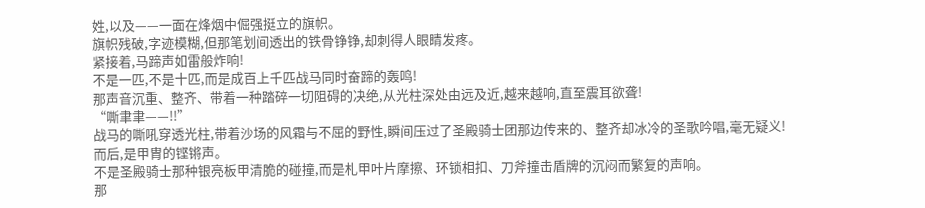姓,以及——一面在烽烟中倔强挺立的旗帜。
旗帜残破,字迹模糊,但那笔划间透出的铁骨铮铮,却刺得人眼睛发疼。
紧接着,马蹄声如雷般炸响!
不是一匹,不是十匹,而是成百上千匹战马同时奋蹄的轰鸣!
那声音沉重、整齐、带着一种踏碎一切阻碍的决绝,从光柱深处由远及近,越来越响,直至震耳欲聋!
“嘶聿聿——!!”
战马的嘶吼穿透光柱,带着沙场的风霜与不屈的野性,瞬间压过了圣殿骑士团那边传来的、整齐却冰冷的圣歌吟唱,毫无疑义!
而后,是甲胄的铿锵声。
不是圣殿骑士那种银亮板甲清脆的碰撞,而是札甲叶片摩擦、环锁相扣、刀斧撞击盾牌的沉闷而繁复的声响。
那